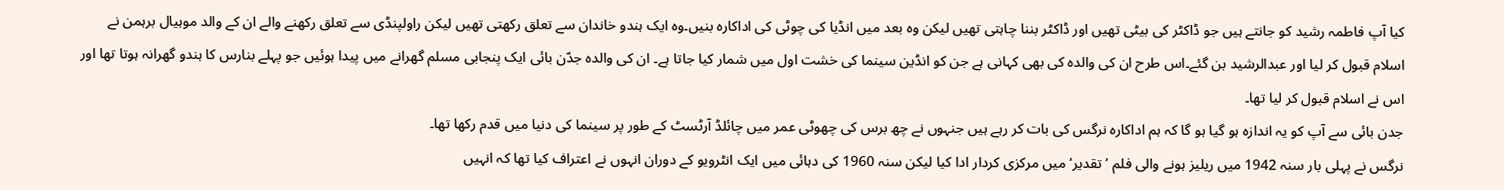کیا آپ فاطمہ رشید کو جانتے ہیں جو ڈاکٹر کی بیٹی تھیں اور ڈاکٹر بننا چاہتی تھیں لیکن وہ بعد میں انڈیا کی چوٹی کی اداکارہ بنیں۔وہ ایک ہندو خاندان سے تعلق رکھتی تھیں لیکن راولپنڈی سے تعلق رکھنے والے ان کے والد موہیال برہمن نے اسلام قبول کر لیا اور عبدالرشید بن گئے۔اس طرح ان کی والدہ کی بھی کہانی ہے جن کو انڈین سینما کی خشت اول میں شمار کیا جاتا ہے۔ ان کی والدہ جدّن بائی ایک پنجابی مسلم گھرانے میں پیدا ہوئیں جو پہلے بنارس کا ہندو گھرانہ ہوتا تھا اور اس نے اسلام قبول کر لیا تھا۔
جدن بائی سے آپ کو یہ اندازہ ہو گیا ہو گا کہ ہم اداکارہ نرگس کی بات کر رہے ہیں جنہوں نے چھ برس کی چھوٹی عمر میں چائلڈ آرٹسٹ کے طور پر سینما کی دنیا میں قدم رکھا تھا۔
نرگس نے پہلی بار سنہ 1942 میں ریلیز ہونے والی فلم ’تقدیر‘ میں مرکزی کردار ادا کیا لیکن سنہ 1960 کی دہائی میں ایک انٹرویو کے دوران انہوں نے اعتراف کیا تھا کہ انہیں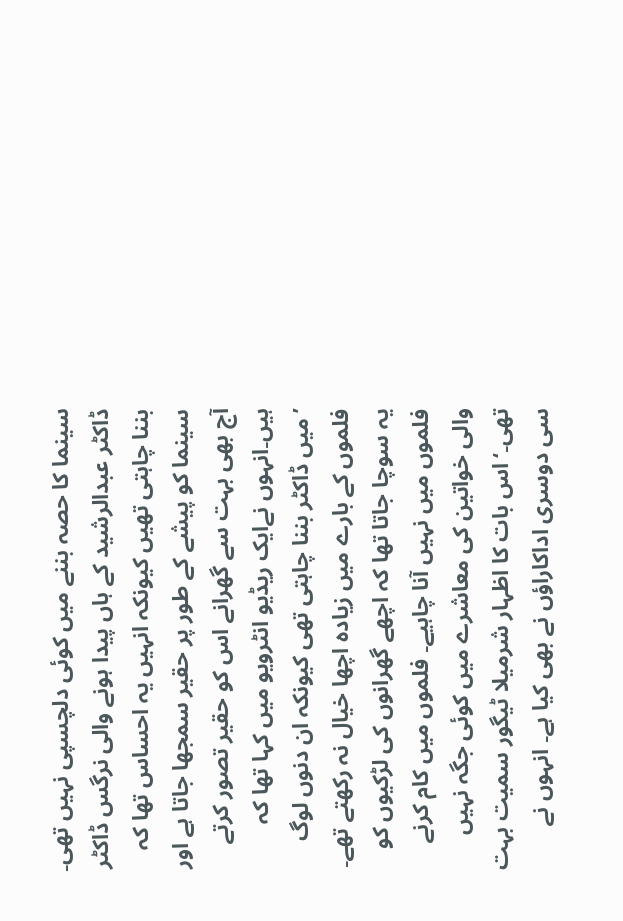سینما کا حصہ بننے میں کوئی دلچسپی نہیں تھی۔ ڈاکٹر عبدالرشید کے ہاں پیدا ہونے والی نرگس ڈاکٹر بننا چاہتی تھیں کیونکہ انہیں یہ احساس تھا کہ سینما کو پیشے کے طور پر حقیر سمجھا جاتا ہے اور آج بھی بہت سے گھرانے اس کو حقیر تصور کرتے ہیں۔انہوں نےایک ریڈیو انٹرویو میں کہا تھا کہ ’میں ڈاکٹر بننا چاہتی تھی کیونکہ ان دنوں لوگ فلموں کے بارے میں زیادہ اچھا خیال نہ رکھتے تھے۔ یہ سوچا جاتا تھا کہ اچھے گھرانوں کی لڑکیوں کو فلموں میں نہیں آنا چاہیے۔ فلموں میں کام کرنے والی خواتین کی معاشرے میں کوئی جگہ نہیں تھی۔‘اس بات کا اظہار شرمیلا ٹیگور سمیت بہت سی دوسری اداکاراؤں نے بھی کیا ہے۔ انہوں نے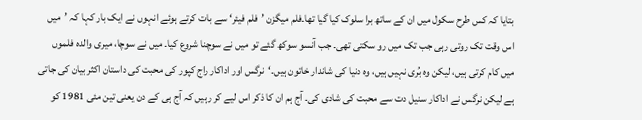بتایا کہ کس طرح سکول میں ان کے ساتھ برا سلوک کیا گیا تھا۔فلم میگزن ’فلم فیئر‘ سے بات کرتے ہوئے انہوں نے ایک بار کہا کہ ’میں اس وقت تک روتی رہی جب تک میں رو سکتی تھی۔ جب آنسو سوکھ گئے تو میں نے سوچنا شروع کیا۔ میں نے سوچا، میری والدہ فلموں میں کام کرتی ہیں، لیکن وہ بُری نہیں ہیں، وہ دنیا کی شاندار خاتون ہیں۔‘نرگس اور اداکار راج کپور کی محبت کی داستان اکثر بیان کی جاتی ہے لیکن نرگس نے اداکار سنیل دت سے محبت کی شادی کی۔ آج ہم ان کا ذکر اس لیے کر رہیں کہ آج ہی کے دن یعنی تین مئی 1981 کو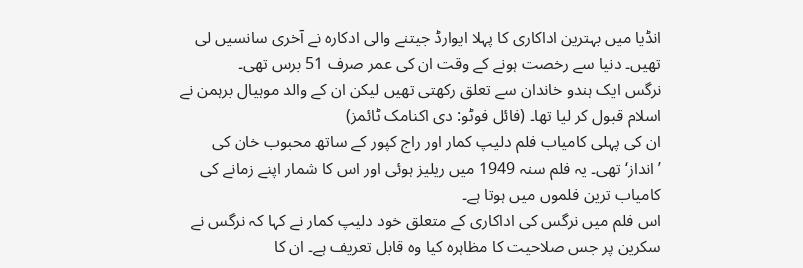انڈیا میں بہترین اداکاری کا پہلا ایوارڈ جیتنے والی ادکارہ نے آخری سانسیں لی تھیں۔ دنیا سے رخصت ہونے کے وقت ان کی عمر صرف 51 برس تھی۔
نرگس ایک ہندو خاندان سے تعلق رکھتی تھیں لیکن ان کے والد موہیال برہمن نے اسلام قبول کر لیا تھا۔ (فائل فوٹو: دی اکنامک ٹائمز)
ان کی پہلی کامیاب فلم دلیپ کمار اور راج کپور کے ساتھ محبوب خان کی ’انداز‘ تھی۔ یہ فلم سنہ 1949 میں ریلیز ہوئی اور اس کا شمار اپنے زمانے کی کامیاب ترین فلموں میں ہوتا ہے۔
اس فلم میں نرگس کی اداکاری کے متعلق خود دلیپ کمار نے کہا کہ نرگس نے سکرین پر جس صلاحیت کا مظاہرہ کیا وہ قابل تعریف ہے۔ ان کا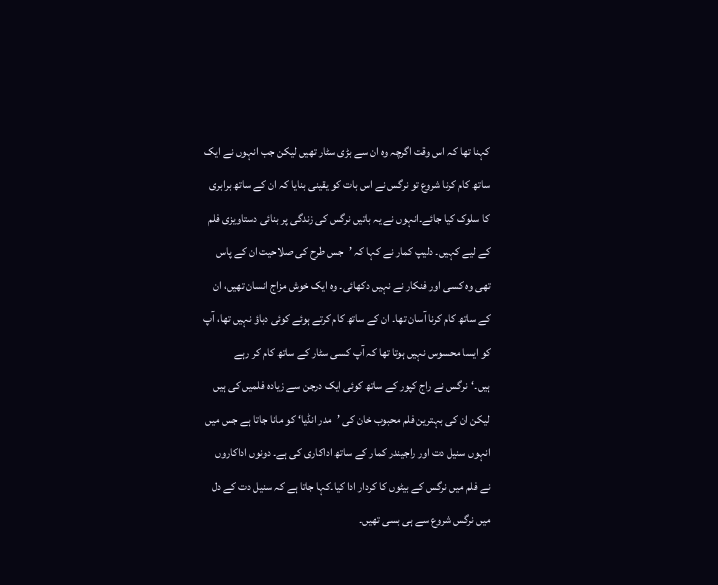کہنا تھا کہ اس وقت اگرچہ وہ ان سے بڑی سٹار تھیں لیکن جب انہوں نے ایک ساتھ کام کرنا شروع تو نرگس نے اس بات کو یقینی بنایا کہ ان کے ساتھ برابری کا سلوک کیا جائے۔انہوں نے یہ باتیں نرگس کی زندگی پر بنائی دستاویزی فلم کے لیے کہیں۔ دلیپ کمار نے کہا کہ ’جس طرح کی صلاحیت ان کے پاس تھی وہ کسی اور فنکار نے نہیں دکھائی۔ وہ ایک خوش مزاج انسان تھیں، ان کے ساتھ کام کرنا آسان تھا۔ ان کے ساتھ کام کرتے ہوئے کوئی دباؤ نہیں تھا، آپ کو ایسا محسوس نہیں ہوتا تھا کہ آپ کسی سٹار کے ساتھ کام کر رہے ہیں۔‘نرگس نے راج کپور کے ساتھ کوئی ایک درجن سے زیادہ فلمیں کی ہیں لیکن ان کی بہترین فلم محبوب خان کی ’مدر انڈیا‘ کو مانا جاتا ہے جس میں انہوں سنیل دت اور راجیندر کمار کے ساتھ اداکاری کی ہے۔ دونوں اداکاروں نے فلم میں نرگس کے بیٹوں کا کردار ادا کیا۔کہا جاتا ہے کہ سنیل دت کے دل میں نرگس شروع سے ہی بسی تھیں۔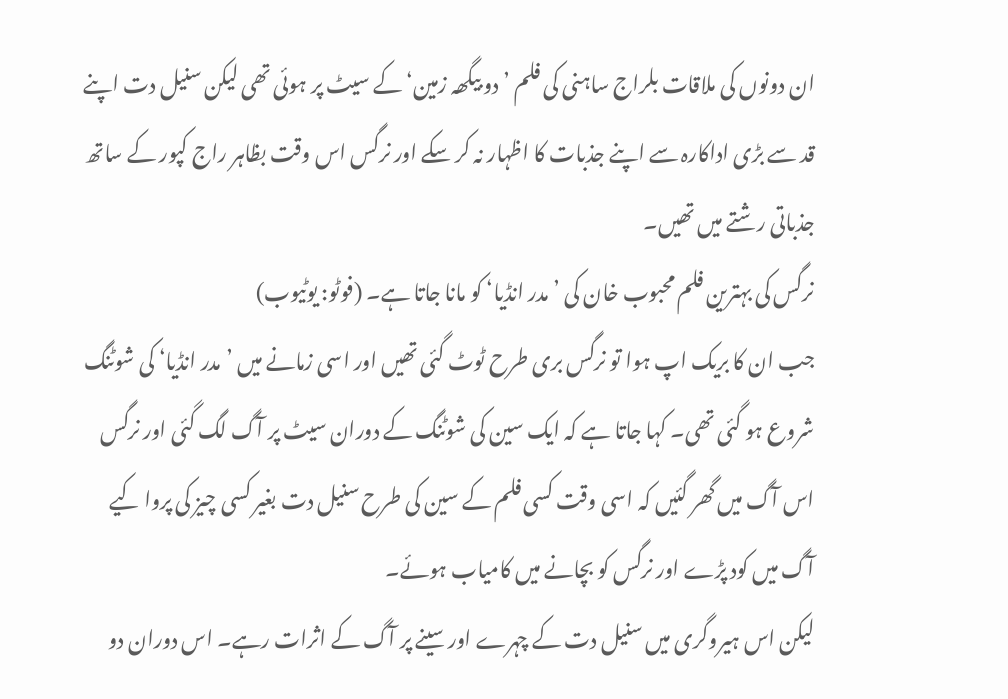ان دونوں کی ملاقات بلراج ساہنی کی فلم ’دو بیگھہ زمین‘ کے سیٹ پر ہوئی تھی لیکن سنیل دت اپنے قد سے بڑی اداکارہ سے اپنے جذبات کا اظہار نہ کر سکے اور نرگس اس وقت بظاہر راج کپور کے ساتھ جذباتی رشتے میں تھیں۔
نرگس کی بہترین فلم محبوب خان کی ’مدر انڈیا‘ کو مانا جاتا ہے۔ (فوٹو: یوٹیوب)
جب ان کا بریک اپ ہوا تو نرگس بری طرح ٹوٹ گئی تھیں اور اسی زمانے میں ’مدر انڈیا‘ کی شوٹنگ شروع ہو گئی تھی۔ کہا جاتا ہے کہ ایک سین کی شوٹنگ کے دوران سیٹ پر آگ لگ گئی اور نرگس اس آگ میں گھر گئیں کہ اسی وقت کسی فلم کے سین کی طرح سنیل دت بغیر کسی چیز کی پروا کیے آگ میں کود پڑے اور نرگس کو بچانے میں کامیاب ہوئے۔
لیکن اس ہیروگری میں سنیل دت کے چہرے اور سینے پر آگ کے اثرات رہے۔ اس دوران دو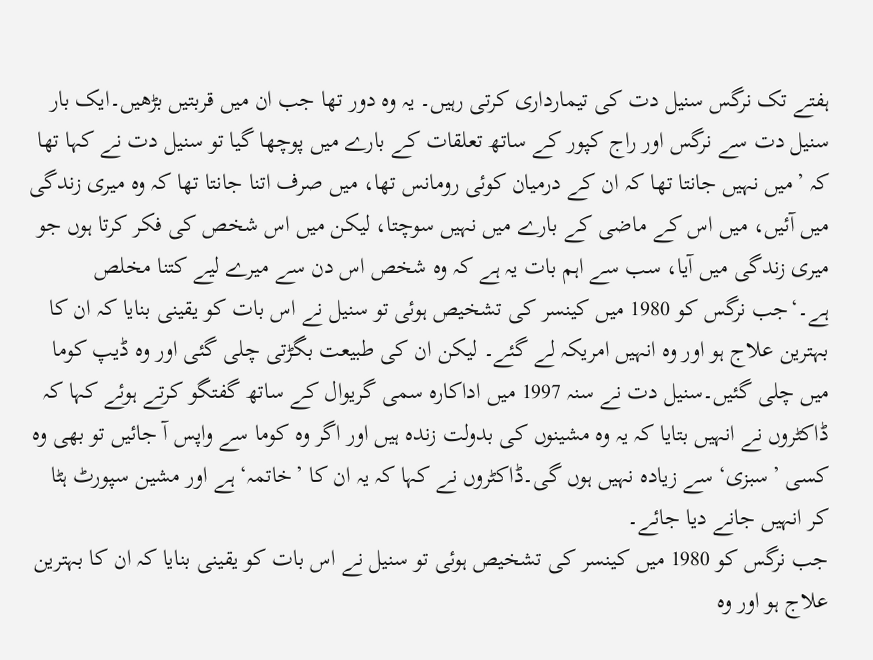ہفتے تک نرگس سنیل دت کی تیمارداری کرتی رہیں۔ یہ وہ دور تھا جب ان میں قربتیں بڑھیں۔ایک بار سنیل دت سے نرگس اور راج کپور کے ساتھ تعلقات کے بارے میں پوچھا گیا تو سنیل دت نے کہا تھا کہ ’میں نہیں جانتا تھا کہ ان کے درمیان کوئی رومانس تھا، میں صرف اتنا جانتا تھا کہ وہ میری زندگی میں آئیں، میں اس کے ماضی کے بارے میں نہیں سوچتا، لیکن میں اس شخص کی فکر کرتا ہوں جو میری زندگی میں آیا، سب سے اہم بات یہ ہے کہ وہ شخص اس دن سے میرے لیے کتنا مخلص ہے۔‘جب نرگس کو 1980 میں کینسر کی تشخیص ہوئی تو سنیل نے اس بات کو یقینی بنایا کہ ان کا بہترین علاج ہو اور وہ انہیں امریکہ لے گئے۔ لیکن ان کی طبیعت بگڑتی چلی گئی اور وہ ڈیپ کوما میں چلی گئیں۔سنیل دت نے سنہ 1997 میں اداکارہ سمی گریوال کے ساتھ گفتگو کرتے ہوئے کہا کہ ڈاکٹروں نے انہیں بتایا کہ یہ وہ مشینوں کی بدولت زندہ ہیں اور اگر وہ کوما سے واپس آ جائیں تو بھی وہ کسی ’سبزی‘ سے زیادہ نہیں ہوں گی۔ڈاکٹروں نے کہا کہ یہ ان کا ’خاتمہ‘ ہے اور مشین سپورٹ ہٹا کر انہیں جانے دیا جائے۔
جب نرگس کو 1980 میں کینسر کی تشخیص ہوئی تو سنیل نے اس بات کو یقینی بنایا کہ ان کا بہترین علاج ہو اور وہ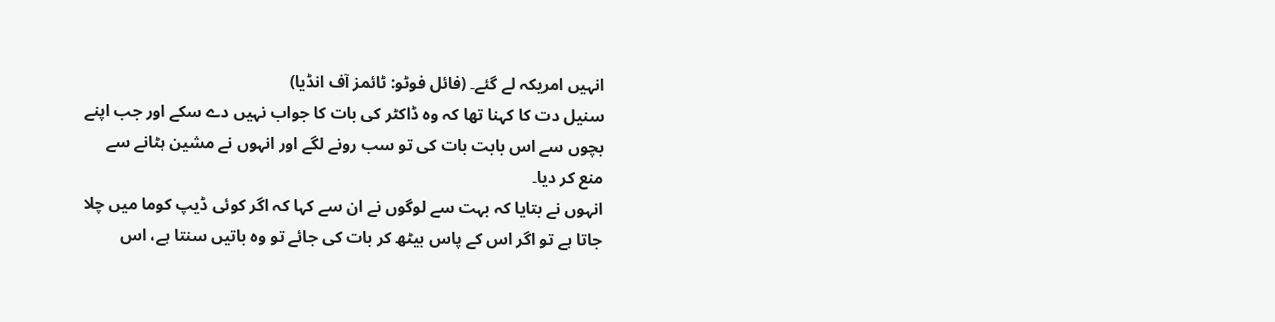انہیں امریکہ لے گئے۔ (فائل فوٹو: ٹائمز آف انڈیا)
سنیل دت کا کہنا تھا کہ وہ ڈاکٹر کی بات کا جواب نہیں دے سکے اور جب اپنے بچوں سے اس بابت بات کی تو سب رونے لگے اور انہوں نے مشین ہٹانے سے منع کر دیا۔
انہوں نے بتایا کہ بہت سے لوگوں نے ان سے کہا کہ اگر کوئی ڈیپ کوما میں چلا جاتا ہے تو اگر اس کے پاس بیٹھ کر بات کی جائے تو وہ باتیں سنتا ہے، اس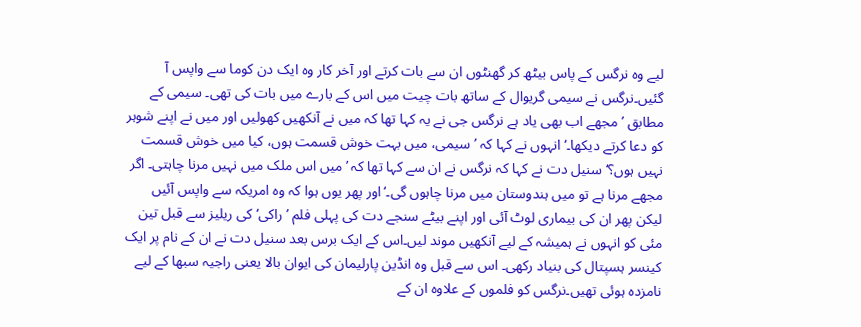لیے وہ نرگس کے پاس بیٹھ کر گھنٹوں ان سے بات کرتے اور آخر کار وہ ایک دن کوما سے واپس آ گئیں۔نرگس نے سیمی گریوال کے ساتھ بات چیت میں اس کے بارے میں بات کی تھی۔ سیمی کے مطابق ’مجھے اب بھی یاد ہے نرگس جی نے یہ کہا تھا کہ میں نے آنکھیں کھولیں اور میں نے اپنے شوہر کو دعا کرتے دیکھا۔‘انہوں نے کہا کہ ’سیمی، میں بہت خوش قسمت ہوں، کیا میں خوش قسمت نہیں ہوں؟‘سنیل دت نے کہا کہ نرگس نے ان سے کہا تھا کہ ’میں اس ملک میں نہیں مرنا چاہتی۔ اگر مجھے مرنا ہے تو میں ہندوستان میں مرنا چاہوں گی۔‘اور پھر یوں ہوا کہ وہ امریکہ سے واپس آئیں لیکن پھر ان کی بیماری لوٹ آئی اور اپنے بیٹے سنجے دت کی پہلی فلم ’راکی‘ کی ریلیز سے قبل تین مئی کو انہوں نے ہمیشہ کے لیے آنکھیں موند لیں۔اس کے ایک برس بعد سنیل دت نے ان کے نام پر ایک کینسر ہسپتال کی بنیاد رکھی۔ اس سے قبل وہ انڈین پارلیمان کی ایوان بالا یعنی راجیہ سبھا کے لیے نامزدہ ہوئی تھیں۔نرگس کو فلموں کے علاوہ ان کے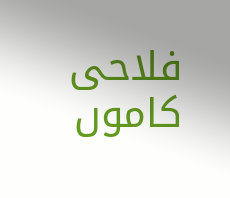فلاحی کاموں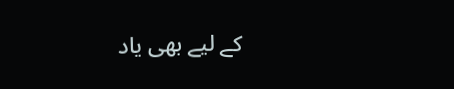کے لیے بھی یاد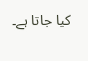کیا جاتا ہے۔